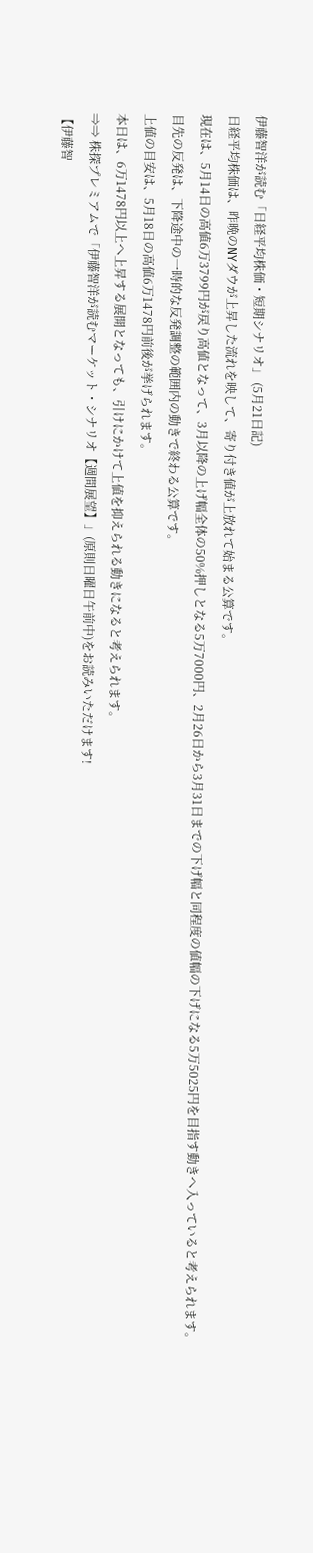伊藤智洋が読む「日経平均株価・短期シナリオ」 (5月21日記)
日経平均株価は、昨晩のNYダウが上昇した流れを映して、寄り付き値が上放れて始まる公算です。
現在は、5月14日の高値6万3799円が戻り高値となって、3月以降の上げ幅全体の50%押しとなる5万7000円、2月26日から3月31日までの下げ幅と同程度の値幅の下げになる5万5025円を目指す動きへ入っていると考えられます。
目先の反発は、下降途中の一時的な反発調整の範囲内の動きで終わる公算です。
上値の目安は、5月18日の高値6万1478円前後が挙げられます。
本日は、6万1478円以上へ上昇する展開となっても、引けにかけて上値を抑えられる動きになると考えられます。
⇒⇒ 株探プレミアムで「伊藤智洋が読むマーケット・シナリオ【週間展望】」(原則日曜日午前中)をお読みいただけます!
【伊藤智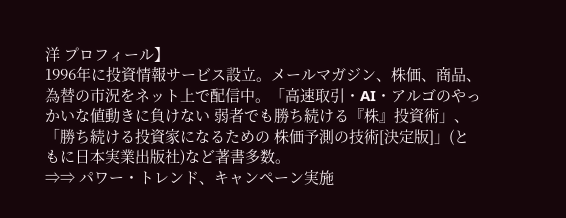洋 プロフィール】
1996年に投資情報サービス設立。メールマガジン、株価、商品、為替の市況をネット上で配信中。「高速取引・AI・アルゴのやっかいな値動きに負けない 弱者でも勝ち続ける『株』投資術」、「勝ち続ける投資家になるための 株価予測の技術[決定版]」(ともに日本実業出版社)など著書多数。
⇒⇒ パワー・トレンド、キャンペーン実施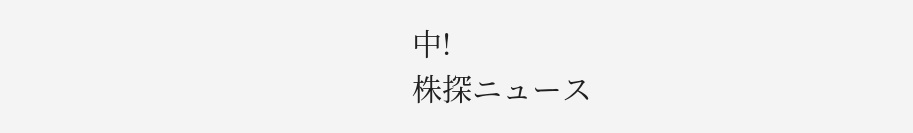中!
株探ニュース